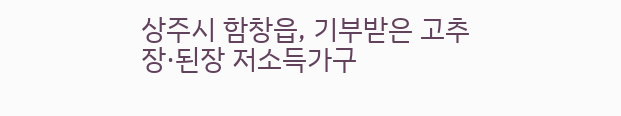상주시 함창읍, 기부받은 고추장·된장 저소득가구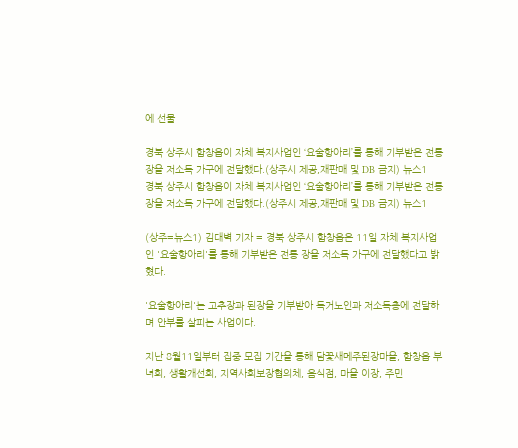에 선물

경북 상주시 함창읍이 자체 복지사업인 ‘요술항아리’를 통해 기부받은 전통 장을 저소득 가구에 전달했다.(상주시 제공,재판매 및 DB 금지) 뉴스1
경북 상주시 함창읍이 자체 복지사업인 ‘요술항아리’를 통해 기부받은 전통 장을 저소득 가구에 전달했다.(상주시 제공,재판매 및 DB 금지) 뉴스1

(상주=뉴스1) 김대벽 기자 = 경북 상주시 함창읍은 11일 자체 복지사업인 '요술항아리'를 통해 기부받은 전통 장을 저소득 가구에 전달했다고 밝혔다.

'요술항아리'는 고추장과 된장을 기부받아 독거노인과 저소득층에 전달하며 안부를 살피는 사업이다.

지난 8월11일부터 집중 모집 기간을 통해 담꽃새메주된장마을, 함창읍 부녀회, 생활개선회, 지역사회보장협의체, 음식점, 마을 이장, 주민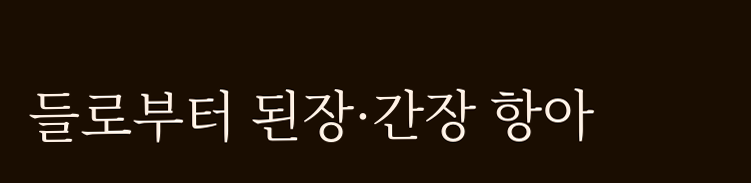들로부터 된장·간장 항아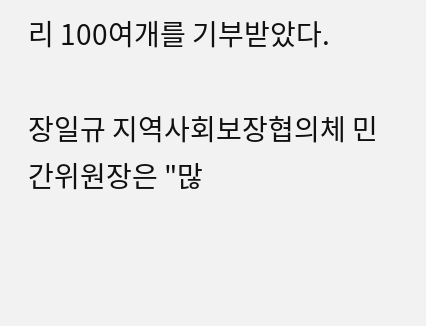리 100여개를 기부받았다.

장일규 지역사회보장협의체 민간위원장은 "많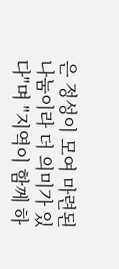은 정성이 모여 마련된 나눔이라 더 의미가 있다"며 "지역이 함께 하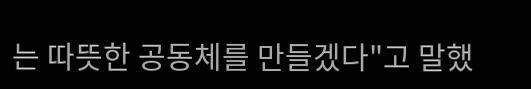는 따뜻한 공동체를 만들겠다"고 말했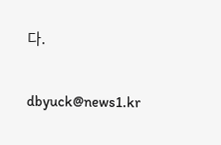다.

dbyuck@news1.kr